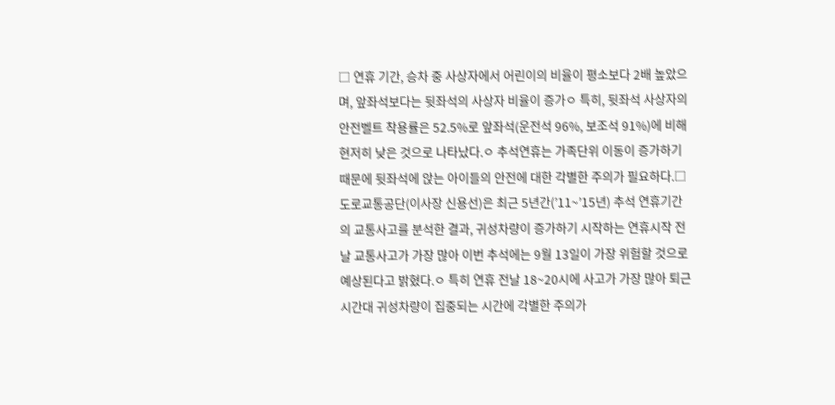□ 연휴 기간, 승차 중 사상자에서 어린이의 비율이 평소보다 2배 높았으며, 앞좌석보다는 뒷좌석의 사상자 비율이 증가ㅇ 특히, 뒷좌석 사상자의 안전벨트 착용률은 52.5%로 앞좌석(운전석 96%, 보조석 91%)에 비해 현저히 낮은 것으로 나타났다.ㅇ 추석연휴는 가족단위 이동이 증가하기 때문에 뒷좌석에 앉는 아이들의 안전에 대한 각별한 주의가 필요하다.□ 도로교통공단(이사장 신용선)은 최근 5년간(’11~’15년) 추석 연휴기간의 교통사고를 분석한 결과, 귀성차량이 증가하기 시작하는 연휴시작 전날 교통사고가 가장 많아 이번 추석에는 9월 13일이 가장 위험할 것으로 예상된다고 밝혔다.ㅇ 특히 연휴 전날 18~20시에 사고가 가장 많아 퇴근시간대 귀성차량이 집중되는 시간에 각별한 주의가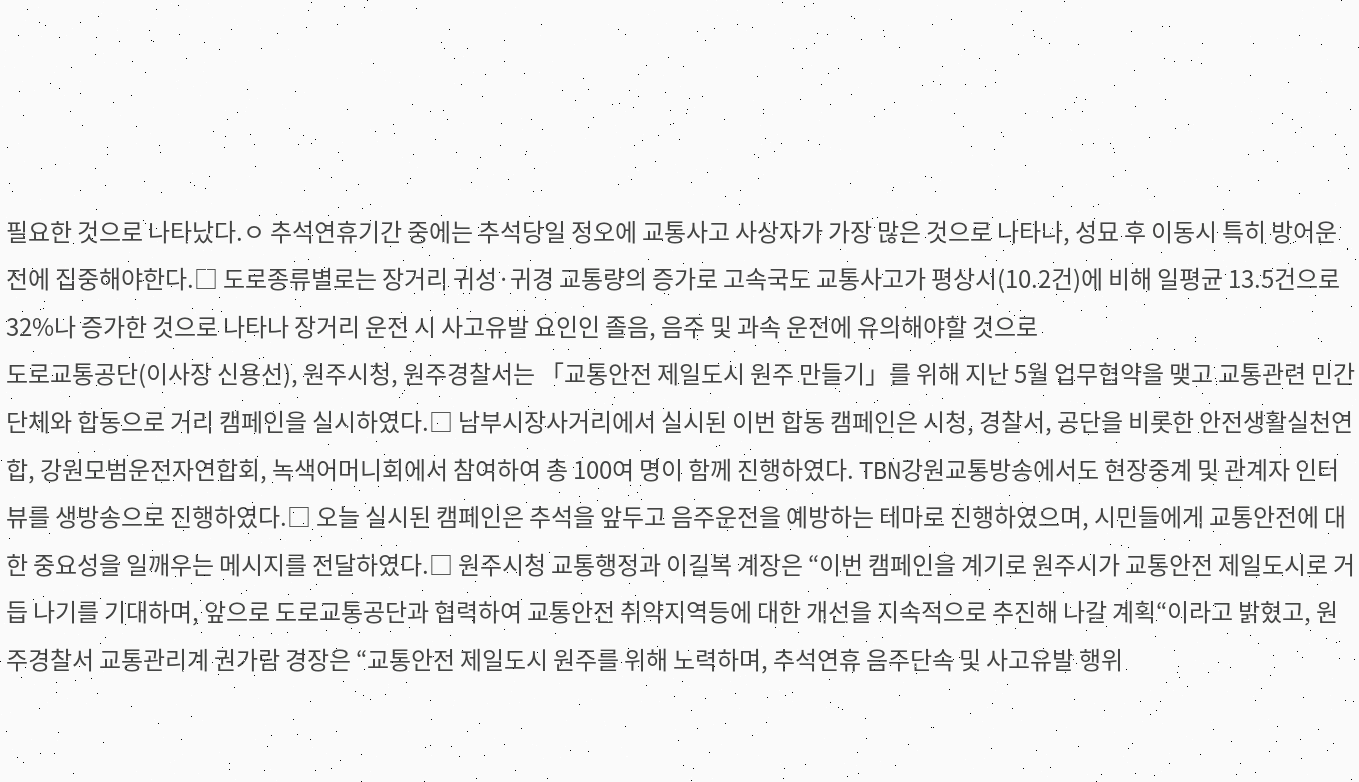필요한 것으로 나타났다.ㅇ 추석연휴기간 중에는 추석당일 정오에 교통사고 사상자가 가장 많은 것으로 나타나, 성묘 후 이동시 특히 방어운전에 집중해야한다.□ 도로종류별로는 장거리 귀성·귀경 교통량의 증가로 고속국도 교통사고가 평상시(10.2건)에 비해 일평균 13.5건으로 32%나 증가한 것으로 나타나 장거리 운전 시 사고유발 요인인 졸음, 음주 및 과속 운전에 유의해야할 것으로
도로교통공단(이사장 신용선), 원주시청, 원주경찰서는 「교통안전 제일도시 원주 만들기」를 위해 지난 5월 업무협약을 맺고 교통관련 민간단체와 합동으로 거리 캠페인을 실시하였다.□ 남부시장사거리에서 실시된 이번 합동 캠페인은 시청, 경찰서, 공단을 비롯한 안전생활실천연합, 강원모범운전자연합회, 녹색어머니회에서 참여하여 총 100여 명이 함께 진행하였다. TBN강원교통방송에서도 현장중계 및 관계자 인터뷰를 생방송으로 진행하였다.□ 오늘 실시된 캠페인은 추석을 앞두고 음주운전을 예방하는 테마로 진행하였으며, 시민들에게 교통안전에 대한 중요성을 일깨우는 메시지를 전달하였다.□ 원주시청 교통행정과 이길복 계장은 “이번 캠페인을 계기로 원주시가 교통안전 제일도시로 거듭 나기를 기대하며, 앞으로 도로교통공단과 협력하여 교통안전 취약지역등에 대한 개선을 지속적으로 추진해 나갈 계획“이라고 밝혔고, 원주경찰서 교통관리계 권가람 경장은 “교통안전 제일도시 원주를 위해 노력하며, 추석연휴 음주단속 및 사고유발 행위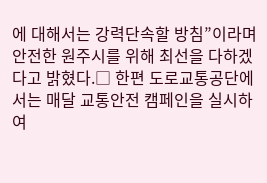에 대해서는 강력단속할 방침”이라며 안전한 원주시를 위해 최선을 다하겠다고 밝혔다.□ 한편 도로교통공단에서는 매달 교통안전 캠페인을 실시하여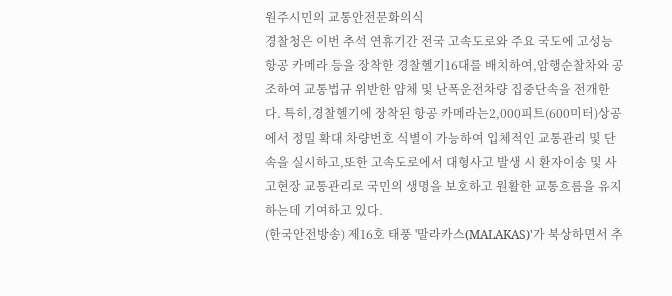원주시민의 교통안전문화의식
경찰청은 이번 추석 연휴기간 전국 고속도로와 주요 국도에 고성능 항공 카메라 등을 장착한 경찰헬기16대를 배치하여,암행순찰차와 공조하여 교통법규 위반한 얌체 및 난폭운전차량 집중단속을 전개한다. 특히,경찰헬기에 장착된 항공 카메라는2,000피트(600미터)상공에서 정밀 확대 차량번호 식별이 가능하여 입체적인 교통관리 및 단속을 실시하고,또한 고속도로에서 대형사고 발생 시 환자이송 및 사고현장 교통관리로 국민의 생명을 보호하고 원활한 교통흐름을 유지 하는데 기여하고 있다.
(한국안전방송) 제16호 태풍 '말라카스(MALAKAS)'가 북상하면서 추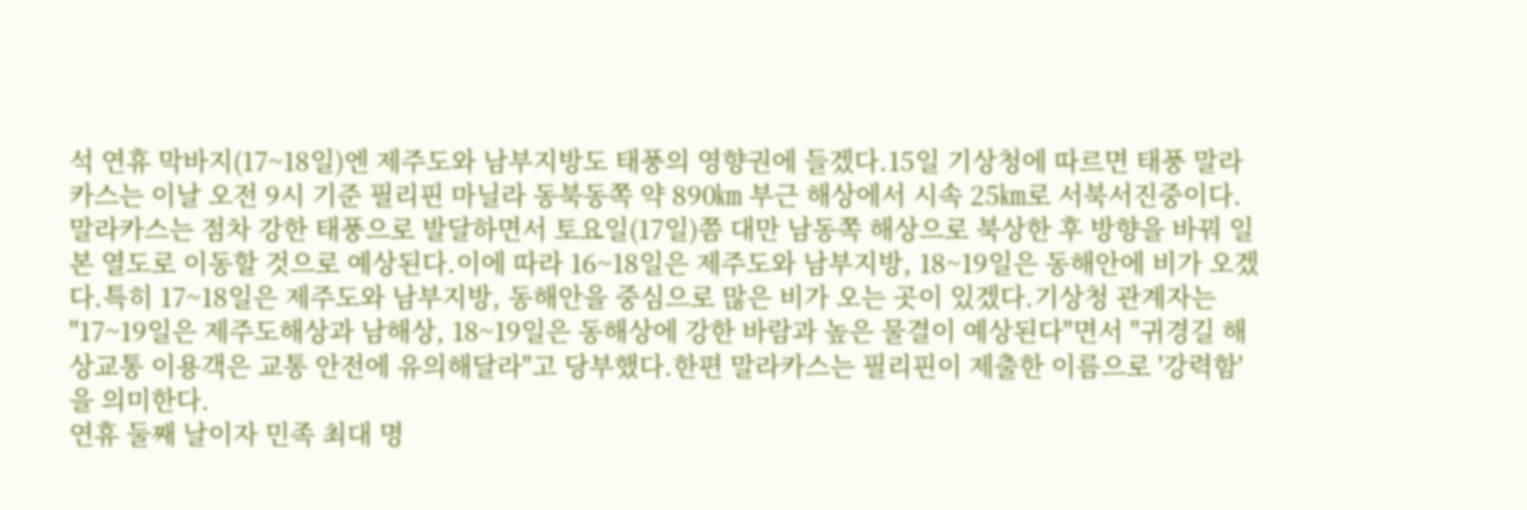석 연휴 막바지(17~18일)엔 제주도와 남부지방도 태풍의 영향권에 들겠다.15일 기상청에 따르면 태풍 말라카스는 이날 오전 9시 기준 필리핀 마닐라 동북동쪽 약 890㎞ 부근 해상에서 시속 25㎞로 서북서진중이다.말라카스는 점차 강한 태풍으로 발달하면서 토요일(17일)쯤 대만 남동쪽 해상으로 북상한 후 방향을 바꿔 일본 열도로 이동할 것으로 예상된다.이에 따라 16~18일은 제주도와 남부지방, 18~19일은 동해안에 비가 오겠다.특히 17~18일은 제주도와 남부지방, 동해안을 중심으로 많은 비가 오는 곳이 있겠다.기상청 관계자는 "17~19일은 제주도해상과 남해상, 18~19일은 동해상에 강한 바람과 높은 물결이 예상된다"면서 "귀경길 해상교통 이용객은 교통 안전에 유의해달라"고 당부했다.한편 말라카스는 필리핀이 제출한 이름으로 '강력함'을 의미한다.
연휴 둘째 날이자 민족 최대 명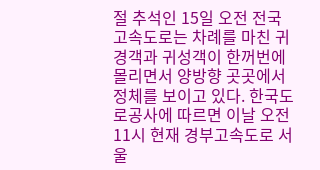절 추석인 15일 오전 전국 고속도로는 차례를 마친 귀경객과 귀성객이 한꺼번에 몰리면서 양방향 곳곳에서 정체를 보이고 있다. 한국도로공사에 따르면 이날 오전 11시 현재 경부고속도로 서울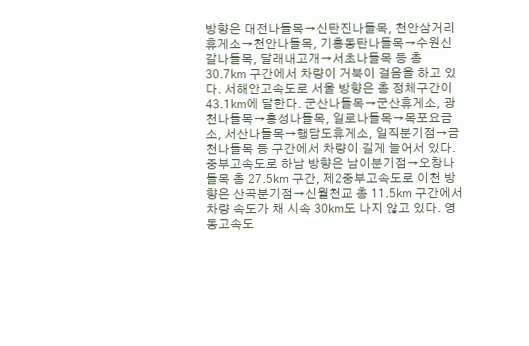방향은 대전나들목→신탄진나들목, 천안삼거리휴게소→천안나들목, 기흥동탄나들목→수원신갈나들목, 달래내고개→서초나들목 등 총 30.7㎞ 구간에서 차량이 거북이 걸음을 하고 있다. 서해안고속도로 서울 방향은 총 정체구간이 43.1㎞에 달한다. 군산나들목→군산휴게소, 광천나들목→홍성나들목, 일로나들목→목포요금소, 서산나들목→행담도휴게소, 일직분기점→금천나들목 등 구간에서 차량이 길게 늘어서 있다. 중부고속도로 하남 방향은 남이분기점→오창나들목 총 27.5㎞ 구간, 제2중부고속도로 이천 방향은 산곡분기점→신월천교 총 11.5㎞ 구간에서 차량 속도가 채 시속 30㎞도 나지 않고 있다. 영동고속도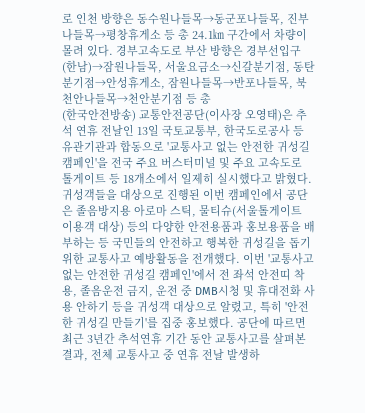로 인천 방향은 동수원나들목→동군포나들목, 진부나들목→평창휴게소 등 총 24.1㎞ 구간에서 차량이 몰려 있다. 경부고속도로 부산 방향은 경부선입구(한남)→잠원나들목, 서울요금소→신갈분기점, 동탄분기점→안성휴게소, 잠원나들목→반포나들목, 북천안나들목→천안분기점 등 총
(한국안전방송) 교통안전공단(이사장 오영태)은 추석 연휴 전날인 13일 국토교통부, 한국도로공사 등 유관기관과 합동으로 '교통사고 없는 안전한 귀성길 캠페인'을 전국 주요 버스터미널 및 주요 고속도로 톨게이트 등 18개소에서 일제히 실시했다고 밝혔다. 귀성객들을 대상으로 진행된 이번 캠페인에서 공단은 졸음방지용 아로마 스틱, 물티슈(서울톨게이트 이용객 대상) 등의 다양한 안전용품과 홍보용품을 배부하는 등 국민들의 안전하고 행복한 귀성길을 돕기 위한 교통사고 예방활동을 전개했다. 이번 '교통사고 없는 안전한 귀성길 캠페인'에서 전 좌석 안전띠 착용, 졸음운전 금지, 운전 중 DMB시청 및 휴대전화 사용 안하기 등을 귀성객 대상으로 알렸고, 특히 '안전한 귀성길 만들기'를 집중 홍보했다. 공단에 따르면 최근 3년간 추석연휴 기간 동안 교통사고를 살펴본 결과, 전체 교통사고 중 연휴 전날 발생하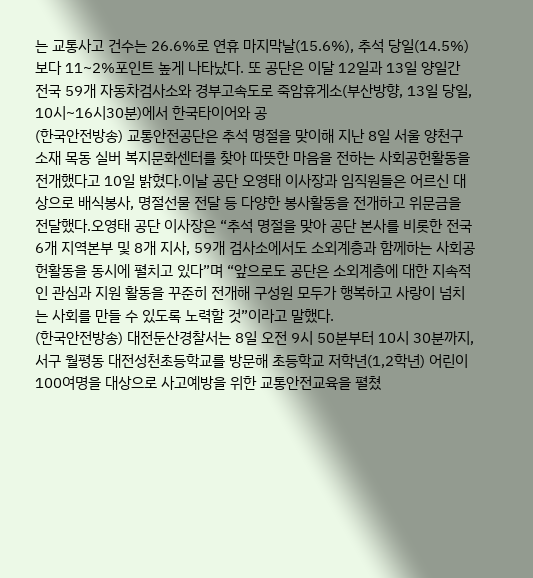는 교통사고 건수는 26.6%로 연휴 마지막날(15.6%), 추석 당일(14.5%)보다 11~2%포인트 높게 나타났다. 또 공단은 이달 12일과 13일 양일간 전국 59개 자동차검사소와 경부고속도로 죽암휴게소(부산방향, 13일 당일, 10시~16시30분)에서 한국타이어와 공
(한국안전방송) 교통안전공단은 추석 명절을 맞이해 지난 8일 서울 양천구 소재 목동 실버 복지문화센터를 찾아 따뜻한 마음을 전하는 사회공헌활동을 전개했다고 10일 밝혔다.이날 공단 오영태 이사장과 임직원들은 어르신 대상으로 배식봉사, 명절선물 전달 등 다양한 봉사활동을 전개하고 위문금을 전달했다.오영태 공단 이사장은 “추석 명절을 맞아 공단 본사를 비롯한 전국 6개 지역본부 및 8개 지사, 59개 검사소에서도 소외계층과 함께하는 사회공헌활동을 동시에 펼치고 있다”며 “앞으로도 공단은 소외계층에 대한 지속적인 관심과 지원 활동을 꾸준히 전개해 구성원 모두가 행복하고 사랑이 넘치는 사회를 만들 수 있도록 노력할 것”이라고 말했다.
(한국안전방송) 대전둔산경찰서는 8일 오전 9시 50분부터 10시 30분까지, 서구 월평동 대전성천초등학교를 방문해 초등학교 저학년(1,2학년) 어린이 100여명을 대상으로 사고예방을 위한 교통안전교육을 펼쳤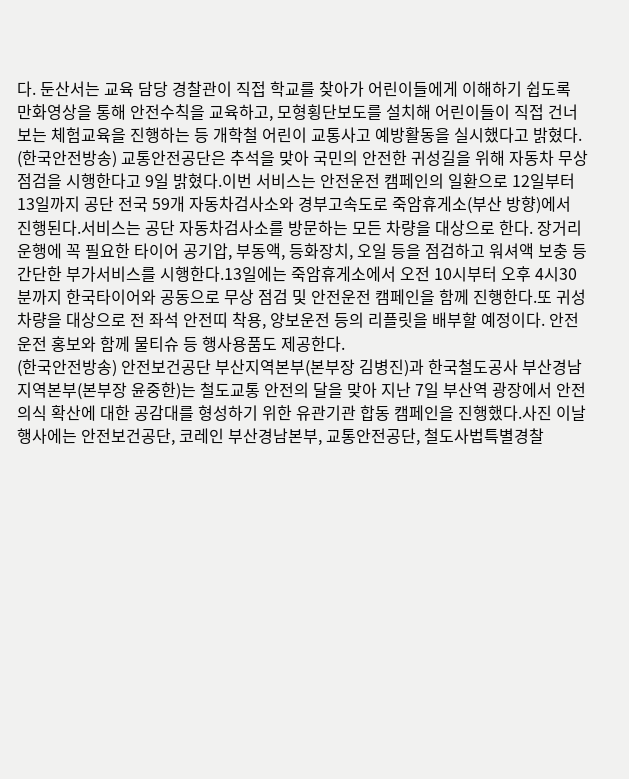다. 둔산서는 교육 담당 경찰관이 직접 학교를 찾아가 어린이들에게 이해하기 쉽도록 만화영상을 통해 안전수칙을 교육하고, 모형횡단보도를 설치해 어린이들이 직접 건너보는 체험교육을 진행하는 등 개학철 어린이 교통사고 예방활동을 실시했다고 밝혔다.
(한국안전방송) 교통안전공단은 추석을 맞아 국민의 안전한 귀성길을 위해 자동차 무상점검을 시행한다고 9일 밝혔다.이번 서비스는 안전운전 캠페인의 일환으로 12일부터 13일까지 공단 전국 59개 자동차검사소와 경부고속도로 죽암휴게소(부산 방향)에서 진행된다.서비스는 공단 자동차검사소를 방문하는 모든 차량을 대상으로 한다. 장거리 운행에 꼭 필요한 타이어 공기압, 부동액, 등화장치, 오일 등을 점검하고 워셔액 보충 등 간단한 부가서비스를 시행한다.13일에는 죽암휴게소에서 오전 10시부터 오후 4시30분까지 한국타이어와 공동으로 무상 점검 및 안전운전 캠페인을 함께 진행한다.또 귀성 차량을 대상으로 전 좌석 안전띠 착용, 양보운전 등의 리플릿을 배부할 예정이다. 안전운전 홍보와 함께 물티슈 등 행사용품도 제공한다.
(한국안전방송) 안전보건공단 부산지역본부(본부장 김병진)과 한국철도공사 부산경남지역본부(본부장 윤중한)는 철도교통 안전의 달을 맞아 지난 7일 부산역 광장에서 안전의식 확산에 대한 공감대를 형성하기 위한 유관기관 합동 캠페인을 진행했다.사진 이날 행사에는 안전보건공단, 코레인 부산경남본부, 교통안전공단, 철도사법특별경찰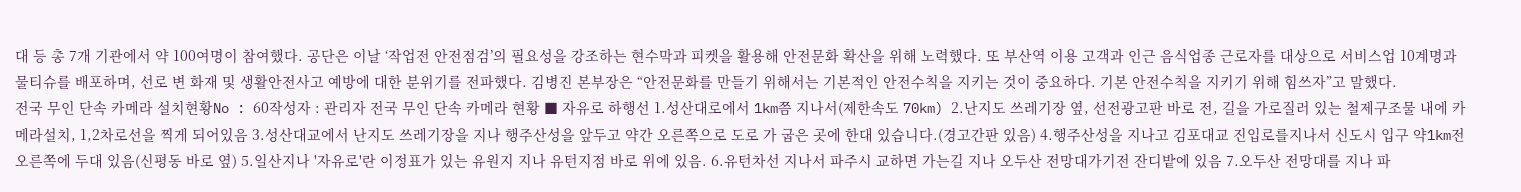대 등 총 7개 기관에서 약 100여명이 참여했다. 공단은 이날 ‘작업전 안전점검’의 필요성을 강조하는 현수막과 피켓을 활용해 안전문화 확산을 위해 노력했다. 또 부산역 이용 고객과 인근 음식업종 근로자를 대상으로 서비스업 10계명과 물티슈를 배포하며, 선로 변 화재 및 생활안전사고 예방에 대한 분위기를 전파했다. 김병진 본부장은 “안전문화를 만들기 위해서는 기본적인 안전수칙을 지키는 것이 중요하다. 기본 안전수칙을 지키기 위해 힘쓰자”고 말했다.
전국 무인 단속 카메라 설치현황No : 60작성자 : 관리자 전국 무인 단속 카메라 현황 ■ 자유로 하행선 1.성산대로에서 1km쯤 지나서(제한속도 70km) 2.난지도 쓰레기장 옆, 선전광고판 바로 전, 길을 가로질러 있는 철제구조물 내에 카메라설치, 1,2차로선을 찍게 되어있음 3.성산대교에서 난지도 쓰레기장을 지나 행주산성을 앞두고 약간 오른쪽으로 도로 가 굽은 곳에 한대 있습니다.(경고간판 있음) 4.행주산성을 지나고 김포대교 진입로를지나서 신도시 입구 약1km전오른쪽에 두대 있음(신평동 바로 옆) 5.일산지나 '자유로'란 이정표가 있는 유원지 지나 유턴지점 바로 위에 있음. 6.유턴차선 지나서 파주시 교하면 가는길 지나 오두산 전망대가기전 잔디밭에 있음 7.오두산 전망대를 지나 파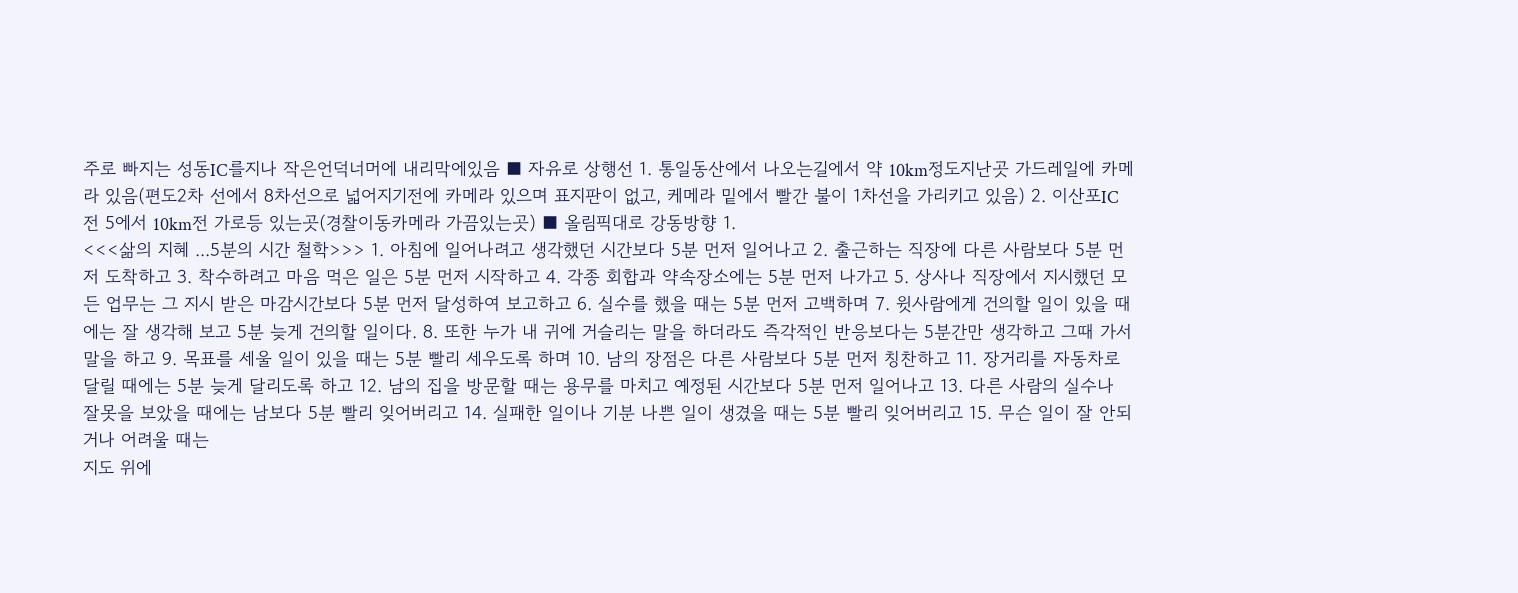주로 빠지는 성동IC를지나 작은언덕너머에 내리막에있음 ■ 자유로 상행선 1. 통일동산에서 나오는길에서 약 10km정도지난곳 가드레일에 카메라 있음(편도2차 선에서 8차선으로 넓어지기전에 카메라 있으며 표지판이 없고, 케메라 밑에서 빨간 불이 1차선을 가리키고 있음) 2. 이산포IC전 5에서 10km전 가로등 있는곳(경찰이동카메라 가끔있는곳) ■ 올림픽대로 강동방향 1.
<<<삶의 지혜 ...5분의 시간 철학>>> 1. 아침에 일어나려고 생각했던 시간보다 5분 먼저 일어나고 2. 출근하는 직장에 다른 사람보다 5분 먼저 도착하고 3. 착수하려고 마음 먹은 일은 5분 먼저 시작하고 4. 각종 회합과 약속장소에는 5분 먼저 나가고 5. 상사나 직장에서 지시했던 모든 업무는 그 지시 받은 마감시간보다 5분 먼저 달성하여 보고하고 6. 실수를 했을 때는 5분 먼저 고백하며 7. 윗사람에게 건의할 일이 있을 때에는 잘 생각해 보고 5분 늦게 건의할 일이다. 8. 또한 누가 내 귀에 거슬리는 말을 하더라도 즉각적인 반응보다는 5분간만 생각하고 그때 가서 말을 하고 9. 목표를 세울 일이 있을 때는 5분 빨리 세우도록 하며 10. 남의 장점은 다른 사람보다 5분 먼저 칭찬하고 11. 장거리를 자동차로 달릴 때에는 5분 늦게 달리도록 하고 12. 남의 집을 방문할 때는 용무를 마치고 예정된 시간보다 5분 먼저 일어나고 13. 다른 사람의 실수나 잘못을 보았을 때에는 남보다 5분 빨리 잊어버리고 14. 실패한 일이나 기분 나쁜 일이 생겼을 때는 5분 빨리 잊어버리고 15. 무슨 일이 잘 안되거나 어려울 때는
지도 위에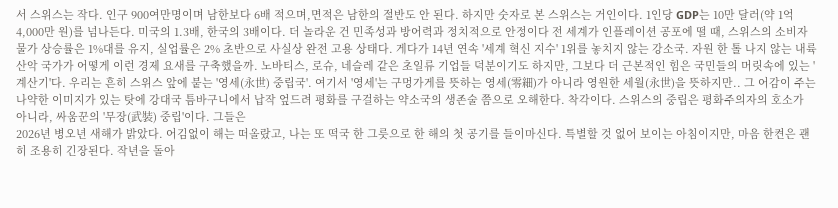서 스위스는 작다. 인구 900여만명이며 남한보다 6배 적으며,면적은 남한의 절반도 안 된다. 하지만 숫자로 본 스위스는 거인이다. 1인당 GDP는 10만 달러(약 1억 4,000만 원)를 넘나든다. 미국의 1.3배, 한국의 3배이다. 더 놀라운 건 민족성과 방어력과 정치적으로 안정이다 전 세계가 인플레이션 공포에 떨 때, 스위스의 소비자물가 상승률은 1%대를 유지, 실업률은 2% 초반으로 사실상 완전 고용 상태다. 게다가 14년 연속 '세계 혁신 지수' 1위를 놓치지 않는 강소국. 자원 한 톨 나지 않는 내륙 산악 국가가 어떻게 이런 경제 요새를 구축했을까. 노바티스, 로슈, 네슬레 같은 초일류 기업들 덕분이기도 하지만, 그보다 더 근본적인 힘은 국민들의 머릿속에 있는 '계산기'다. 우리는 흔히 스위스 앞에 붙는 '영세(永世) 중립국'. 여기서 '영세'는 구멍가게를 뜻하는 영세(零細)가 아니라 영원한 세월(永世)을 뜻하지만.. 그 어감이 주는 나약한 이미지가 있는 탓에 강대국 틈바구니에서 납작 엎드려 평화를 구걸하는 약소국의 생존술 쯤으로 오해한다. 착각이다. 스위스의 중립은 평화주의자의 호소가 아니라, 싸움꾼의 '무장(武裝) 중립'이다. 그들은
2026년 병오년 새해가 밝았다. 어김없이 해는 떠올랐고, 나는 또 떡국 한 그릇으로 한 해의 첫 공기를 들이마신다. 특별할 것 없어 보이는 아침이지만, 마음 한켠은 괜히 조용히 긴장된다. 작년을 돌아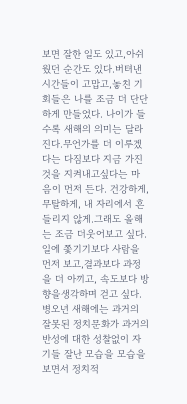보면 잘한 일도 있고,아쉬웠던 순간도 있다.버텨낸 시간들이 고맙고,놓친 기회들은 나를 조금 더 단단하게 만들었다. 나이가 들수록 새해의 의미는 달라진다.무언가를 더 이루겠다는 다짐보다 지금 가진 것을 지켜내고싶다는 마음이 먼저 든다. 건강하게, 무탈하게, 내 자리에서 흔들리지 않게.그래도 올해는 조금 더웃어보고 싶다. 일에 쫓기기보다 사람을 먼저 보고,결과보다 과정을 더 아끼고, 속도보다 방향을생각하며 걷고 싶다. 병오년 새해에는 과거의 잘못된 정치문화가 과거의 반성에 대한 성찰없이 자기들 잘난 모습을 모습을 보면서 정치적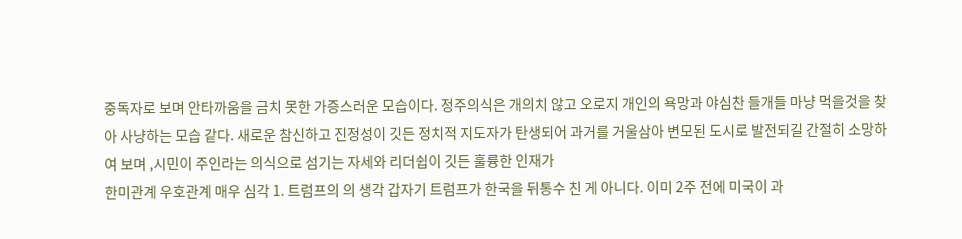중독자로 보며 안타까움을 금치 못한 가증스러운 모습이다. 정주의식은 개의치 않고 오로지 개인의 욕망과 야심찬 들개들 마냥 먹을것을 찾아 사냥하는 모습 같다. 새로운 참신하고 진정성이 깃든 정치적 지도자가 탄생되어 과거를 거울삼아 변모된 도시로 발전되길 간절히 소망하여 보며 ,시민이 주인라는 의식으로 섬기는 자세와 리더쉽이 깃든 훌륭한 인재가
한미관계 우호관계 매우 심각 1. 트럼프의 의 생각 갑자기 트럼프가 한국을 뒤통수 친 게 아니다. 이미 2주 전에 미국이 과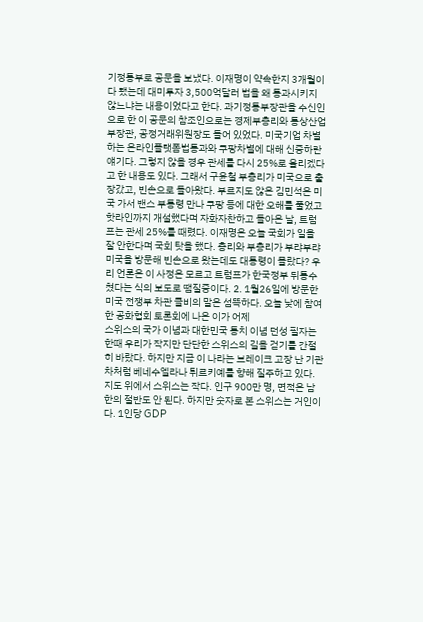기정통부로 공문을 보냈다. 이재명이 약속한지 3개월이 다 됐는데 대미투자 3,500억달러 법을 왜 통과시키지 않느냐는 내용이었다고 한다. 과기정통부장관을 수신인으로 한 이 공문의 참조인으로는 경제부총리와 통상산업부장관, 공정거래위원장도 들어 있었다. 미국기업 차별하는 온라인플랫폼법통과와 쿠팡차별에 대해 신중하란 얘기다. 그렇지 않을 경우 관세를 다시 25%로 올리겠다고 한 내용도 있다. 그래서 구윤철 부총리가 미국으로 출장갔고, 빈손으로 돌아왔다. 부르지도 않은 김민석은 미국 가서 밴스 부통령 만나 쿠팡 등에 대한 오해를 풀었고 핫라인까지 개설했다며 자화자찬하고 돌아온 날, 트럼프는 관세 25%를 때렸다. 이재명은 오늘 국회가 일을 잘 안한다며 국회 탓을 했다. 총리와 부총리가 부랴부랴 미국을 방문해 빈손으로 왔는데도 대통령이 몰랐다? 우리 언론은 이 사정은 모르고 트럼프가 한국정부 뒤통수쳤다는 식의 보도로 땜질중이다. 2. 1월26일에 방문한 미국 전쟁부 차관 콜비의 말은 섬뜩하다. 오늘 낮에 참여한 공화협회 토론회에 나온 이가 어제
스위스의 국가 이념과 대한민국 통치 이념 던성 필자는 한때 우리가 작지만 단단한 스위스의 길을 걷기를 간절히 바랐다. 하지만 지금 이 나라는 브레이크 고장 난 기관차처럼 베네수엘라나 튀르키예를 향해 질주하고 있다. 지도 위에서 스위스는 작다. 인구 900만 명, 면적은 남한의 절반도 안 된다. 하지만 숫자로 본 스위스는 거인이다. 1인당 GDP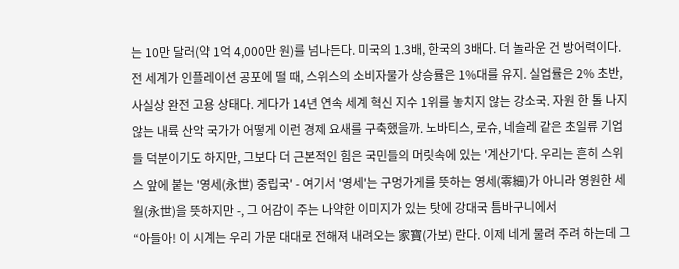는 10만 달러(약 1억 4,000만 원)를 넘나든다. 미국의 1.3배, 한국의 3배다. 더 놀라운 건 방어력이다. 전 세계가 인플레이션 공포에 떨 때, 스위스의 소비자물가 상승률은 1%대를 유지. 실업률은 2% 초반, 사실상 완전 고용 상태다. 게다가 14년 연속 세계 혁신 지수 1위를 놓치지 않는 강소국. 자원 한 톨 나지 않는 내륙 산악 국가가 어떻게 이런 경제 요새를 구축했을까. 노바티스, 로슈, 네슬레 같은 초일류 기업들 덕분이기도 하지만, 그보다 더 근본적인 힘은 국민들의 머릿속에 있는 '계산기'다. 우리는 흔히 스위스 앞에 붙는 '영세(永世) 중립국' - 여기서 '영세'는 구멍가게를 뜻하는 영세(零細)가 아니라 영원한 세월(永世)을 뜻하지만 -, 그 어감이 주는 나약한 이미지가 있는 탓에 강대국 틈바구니에서
“아들아! 이 시계는 우리 가문 대대로 전해져 내려오는 家寶(가보) 란다. 이제 네게 물려 주려 하는데 그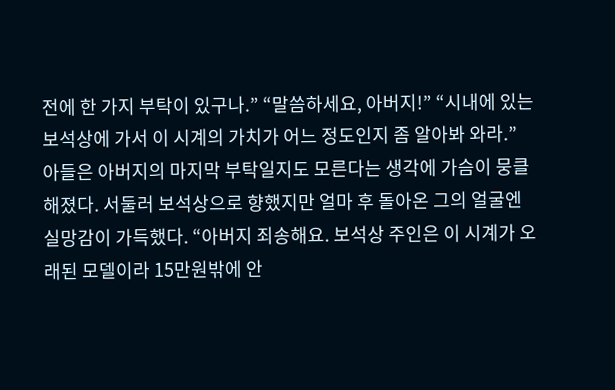전에 한 가지 부탁이 있구나.” “말씀하세요, 아버지!” “시내에 있는 보석상에 가서 이 시계의 가치가 어느 정도인지 좀 알아봐 와라.” 아들은 아버지의 마지막 부탁일지도 모른다는 생각에 가슴이 뭉클해졌다. 서둘러 보석상으로 향했지만 얼마 후 돌아온 그의 얼굴엔 실망감이 가득했다. “아버지 죄송해요. 보석상 주인은 이 시계가 오래된 모델이라 15만원밖에 안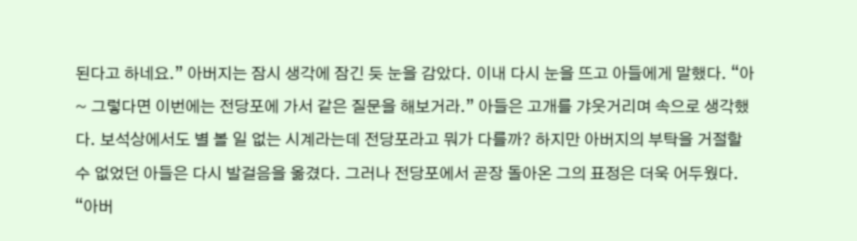된다고 하네요.” 아버지는 잠시 생각에 잠긴 듯 눈을 감았다. 이내 다시 눈을 뜨고 아들에게 말했다. “아~ 그렇다면 이번에는 전당포에 가서 같은 질문을 해보거라.” 아들은 고개를 갸웃거리며 속으로 생각했다. 보석상에서도 별 볼 일 없는 시계라는데 전당포라고 뭐가 다를까? 하지만 아버지의 부탁을 거절할 수 없었던 아들은 다시 발걸음을 옮겼다. 그러나 전당포에서 곧장 돌아온 그의 표정은 더욱 어두웠다. “아버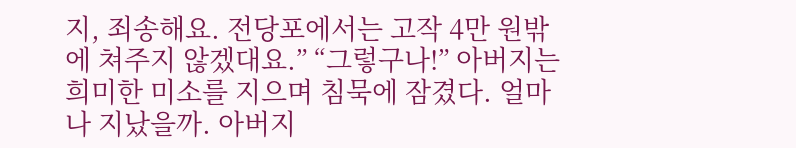지, 죄송해요. 전당포에서는 고작 4만 원밖에 쳐주지 않겠대요.” “그렇구나!” 아버지는 희미한 미소를 지으며 침묵에 잠겼다. 얼마나 지났을까. 아버지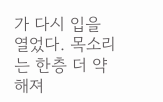가 다시 입을 열었다. 목소리는 한층 더 약해져